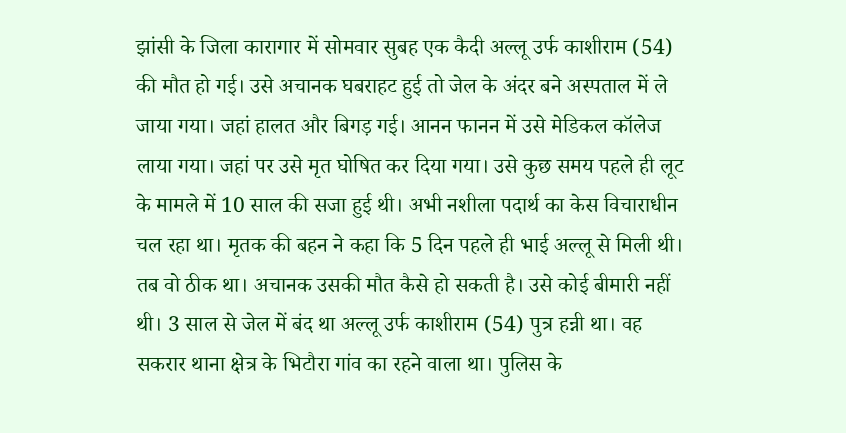झांसी के जिला कारागार में सोमवार सुबह एक कैदी अल्लू उर्फ काशीराम (54) की मौत हो गई। उसे अचानक घबराहट हुई तो जेल के अंदर बने अस्पताल में ले जाया गया। जहां हालत और बिगड़ गई। आनन फानन में उसे मेडिकल कॉलेज लाया गया। जहां पर उसे मृत घोषित कर दिया गया। उसे कुछ समय पहले ही लूट के मामले में 10 साल की सजा हुई थी। अभी नशीला पदार्थ का केस विचाराधीन चल रहा था। मृतक की बहन ने कहा कि 5 दिन पहले ही भाई अल्लू से मिली थी। तब वो ठीक था। अचानक उसकी मौत कैसे हो सकती है। उसे कोई बीमारी नहीं थी। 3 साल से जेल में बंद था अल्लू उर्फ काशीराम (54) पुत्र हन्नी था। वह सकरार थाना क्षेत्र के भिटौरा गांव का रहने वाला था। पुलिस के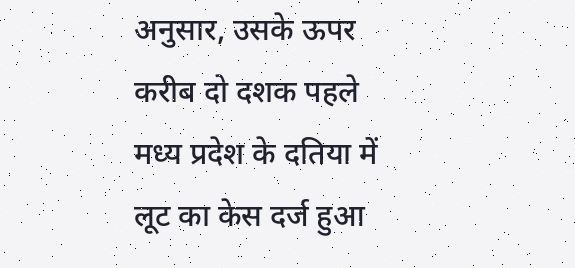अनुसार, उसके ऊपर करीब दो दशक पहले मध्य प्रदेश के दतिया में लूट का केस दर्ज हुआ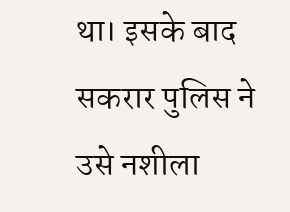था। इसके बाद सकरार पुलिस ने उसे नशीला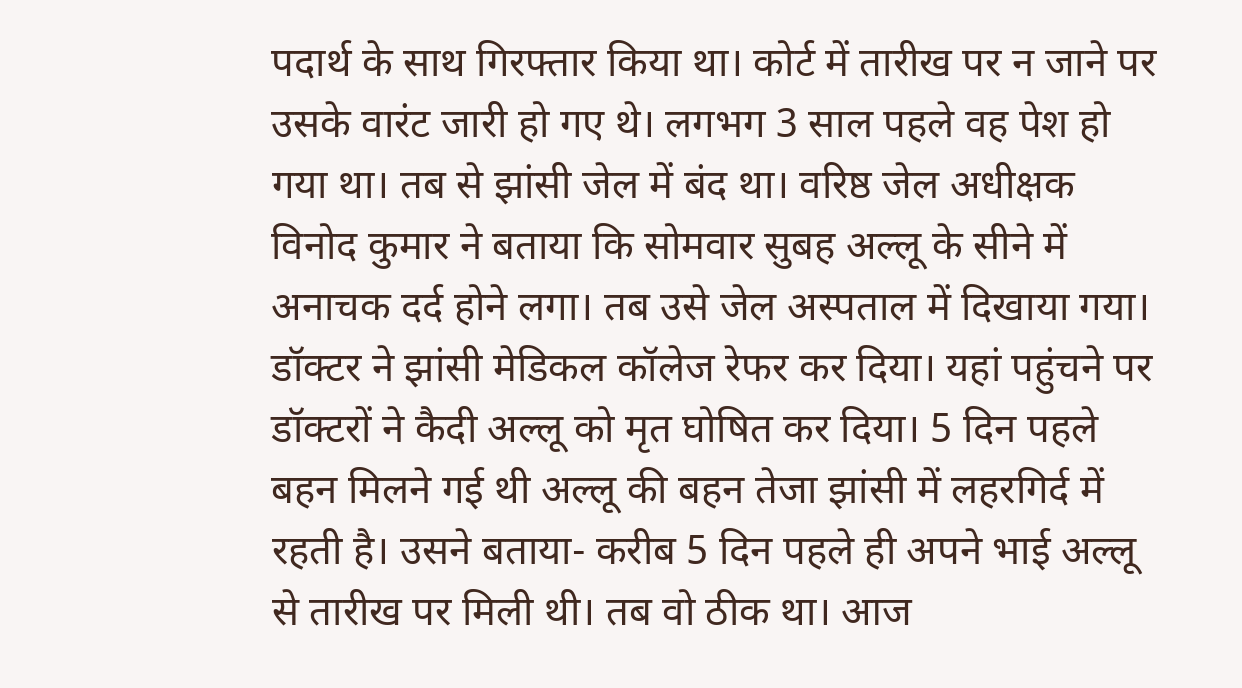पदार्थ के साथ गिरफ्तार किया था। कोर्ट में तारीख पर न जाने पर उसके वारंट जारी हो गए थे। लगभग 3 साल पहले वह पेश हो गया था। तब से झांसी जेल में बंद था। वरिष्ठ जेल अधीक्षक विनोद कुमार ने बताया कि सोमवार सुबह अल्लू के सीने में अनाचक दर्द होने लगा। तब उसे जेल अस्पताल में दिखाया गया। डॉक्टर ने झांसी मेडिकल कॉलेज रेफर कर दिया। यहां पहुंचने पर डॉक्टरों ने कैदी अल्लू को मृत घोषित कर दिया। 5 दिन पहले बहन मिलने गई थी अल्लू की बहन तेजा झांसी में लहरगिर्द में रहती है। उसने बताया- करीब 5 दिन पहले ही अपने भाई अल्लू से तारीख पर मिली थी। तब वो ठीक था। आज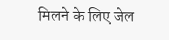मिलने के लिए जेल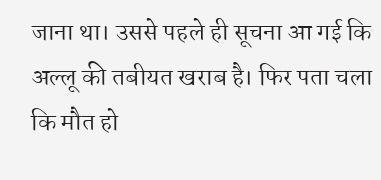जाना था। उससे पहले ही सूचना आ गई कि अल्लू की तबीयत खराब है। फिर पता चला कि मौत हो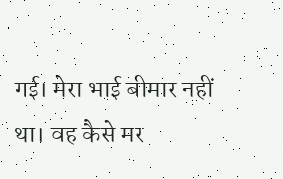गई। मेरा भाई बीमार नहीं था। वह कैसे मर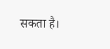सकता है।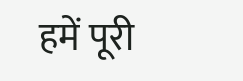हमें पूरी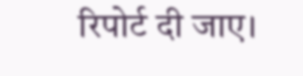रिपोर्ट दी जाए।